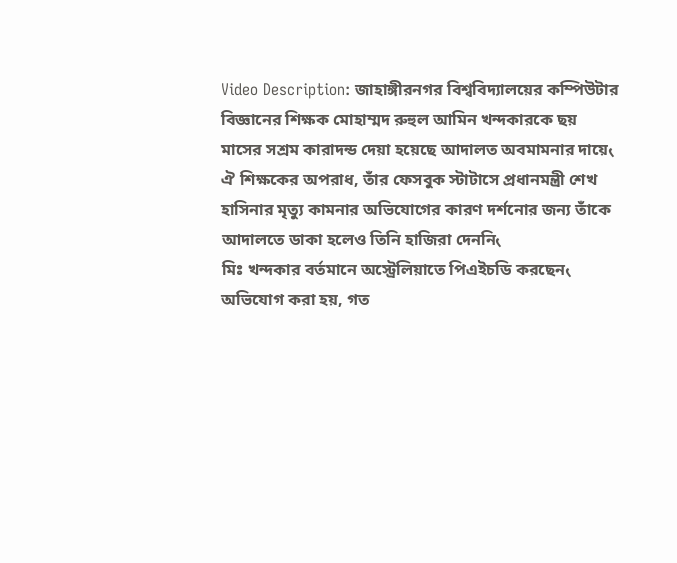Video Description: জাহাঙ্গীরনগর বিশ্ববিদ্যালয়ের কম্পিউটার বিজ্ঞানের শিক্ষক মোহাম্মদ রুহুল আমিন খন্দকারকে ছয় মাসের সশ্রম কারাদন্ড দেয়া হয়েছে আদালত অবমামনার দায়ে৻
ঐ শিক্ষকের অপরাধ, তাঁর ফেসবুক স্টাটাসে প্রধানমন্ত্রী শেখ হাসিনার মৃত্যু কামনার অভিযোগের কারণ দর্শনোর জন্য তাঁকে আদালতে ডাকা হলেও তিনি হাজিরা দেননি৻
মিঃ খন্দকার বর্তমানে অস্ট্রেলিয়াতে পিএইচডি করছেন৻
অভিযোগ করা হয়, গত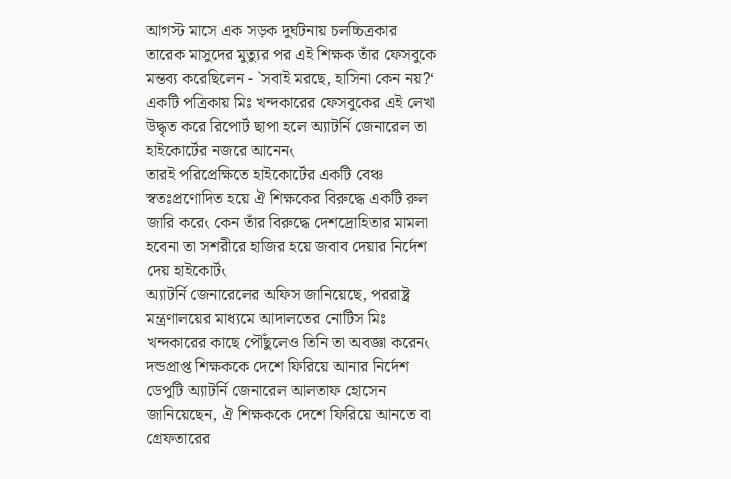আগস্ট মাসে এক সড়ক দুর্ঘটনায় চলচ্চিত্রকার তারেক মাসুদের মুত্যুর পর এই শিক্ষক তাঁর ফেসবুকে মন্তব্য করেছিলেন - `সবাই মরছে, হাসিনা কেন নয়?‘
একটি পত্রিকায় মিঃ খন্দকারের ফেসবুকের এই লেখা উদ্ধৃত করে রিপোর্ট ছাপা হলে অ্যাটর্নি জেনারেল তা হাইকোর্টের নজরে আনেন৻
তারই পরিপ্রেক্ষিতে হাইকোর্টের একটি বেঞ্চ স্বতঃপ্রণোদিত হয়ে ঐ শিক্ষকের বিরুদ্ধে একটি রুল জারি করে৻ কেন তাঁর বিরুদ্ধে দেশদ্রোহিতার মামলা হবেনা তা সশরীরে হাজির হয়ে জবাব দেয়ার নির্দেশ দেয় হাইকোর্ট৻
অ্যাটর্নি জেনারেলের অফিস জানিয়েছে, পররাষ্ট্র মন্ত্রণালয়ের মাধ্যমে আদালতের নোটিস মিঃ খন্দকারের কাছে পৌঁছুলেও তিনি তা অবজ্ঞা করেন৻
দন্ডপ্রাপ্ত শিক্ষককে দেশে ফিরিয়ে আনার নির্দেশ
ডেপুটি অ্যাটর্নি জেনারেল আলতাফ হোসেন জানিয়েছেন, ঐ শিক্ষককে দেশে ফিরিয়ে আনতে বা গ্রেফতারের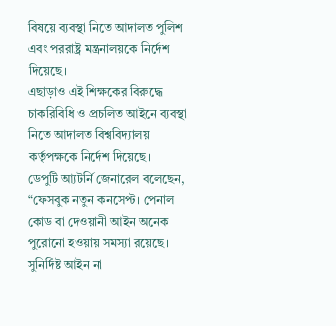বিষয়ে ব্যবস্থা নিতে আদালত পুলিশ এবং পররাষ্ট্র মন্ত্রনালয়কে নির্দেশ দিয়েছে।
এছাড়াও এই শিক্ষকের বিরুদ্ধে চাকরিবিধি ও প্রচলিত আইনে ব্যবস্থা নিতে আদালত বিশ্ববিদ্যালয় কর্তৃপক্ষকে নির্দেশ দিয়েছে।
ডেপুটি আ্যটর্নি জেনারেল বলেছেন, “ফেসবুক নতুন কনসেপ্ট। পেনাল কোড বা দেওয়ানী আইন অনেক পুরোনো হওয়ায় সমস্যা রয়েছে। সুনির্দিষ্ট আইন না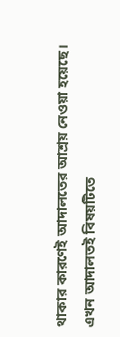থাকার কারণেই আদালতের আশ্রয় নেওয়া হয়েছে। এখন আদালতই বিষয়টিতে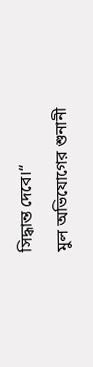সিদ্ধান্ত দেবে।“
মুল অভিযোগের শুনানী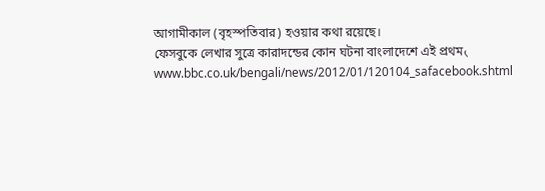আগামীকাল (বৃহস্পতিবার) হওয়ার কথা রয়েছে।
ফেসবুকে লেখার সুত্রে কারাদন্ডের কোন ঘটনা বাংলাদেশে এই প্রথম৻
www.bbc.co.uk/bengali/news/2012/01/120104_safacebook.shtml